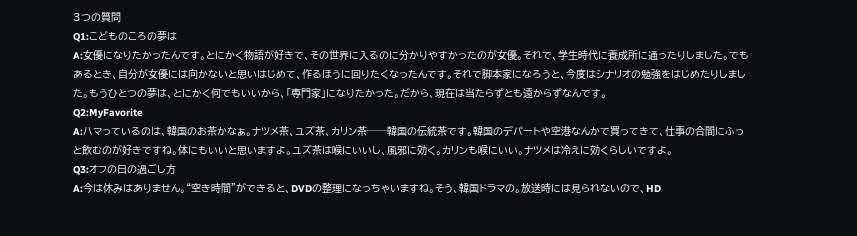3つの質問
Q1:こどものころの夢は
A:女優になりたかったんです。とにかく物語が好きで、その世界に入るのに分かりやすかったのが女優。それで、学生時代に養成所に通ったりしました。でもあるとき、自分が女優には向かないと思いはじめて、作るほうに回りたくなったんです。それで脚本家になろうと、今度はシナリオの勉強をはじめたりしました。もうひとつの夢は、とにかく何でもいいから、「専門家」になりたかった。だから、現在は当たらずとも遠からずなんです。
Q2:MyFavorite
A:ハマっているのは、韓国のお茶かなぁ。ナツメ茶、ユズ茶、カリン茶──韓国の伝統茶です。韓国のデパートや空港なんかで買ってきて、仕事の合間にふっと飲むのが好きですね。体にもいいと思いますよ。ユズ茶は喉にいいし、風邪に効く。カリンも喉にいい。ナツメは冷えに効くらしいですよ。
Q3:オフの日の過ごし方
A:今は休みはありません。“空き時間”ができると、DVDの整理になっちゃいますね。そう、韓国ドラマの。放送時には見られないので、HD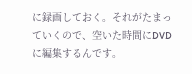に録画しておく。それがたまっていくので、空いた時間にDVDに編集するんです。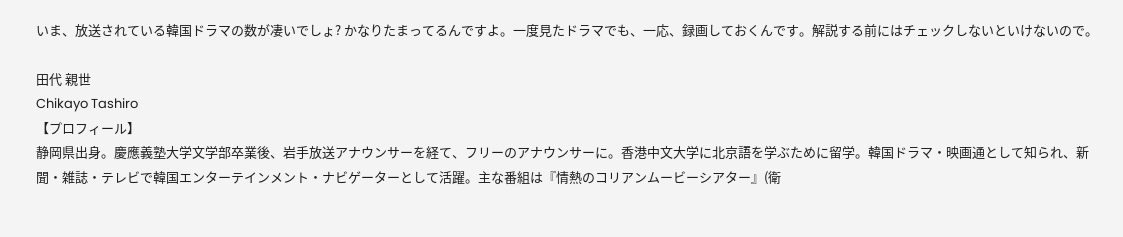いま、放送されている韓国ドラマの数が凄いでしょ? かなりたまってるんですよ。一度見たドラマでも、一応、録画しておくんです。解説する前にはチェックしないといけないので。

田代 親世
Chikayo Tashiro
【プロフィール】
静岡県出身。慶應義塾大学文学部卒業後、岩手放送アナウンサーを経て、フリーのアナウンサーに。香港中文大学に北京語を学ぶために留学。韓国ドラマ・映画通として知られ、新聞・雑誌・テレビで韓国エンターテインメント・ナビゲーターとして活躍。主な番組は『情熱のコリアンムービーシアター』(衛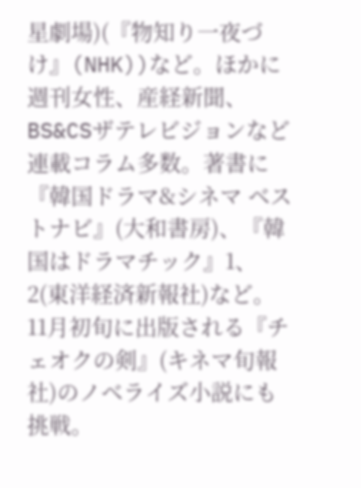星劇場)(『物知り一夜づけ』(NHK))など。ほかに週刊女性、産経新聞、BS&CSザテレビジョンなど連載コラム多数。著書に『韓国ドラマ&シネマ ベストナビ』(大和書房)、『韓国はドラマチック』1、2(東洋経済新報社)など。11月初旬に出版される『チェオクの剣』(キネマ旬報社)のノベライズ小説にも挑戦。